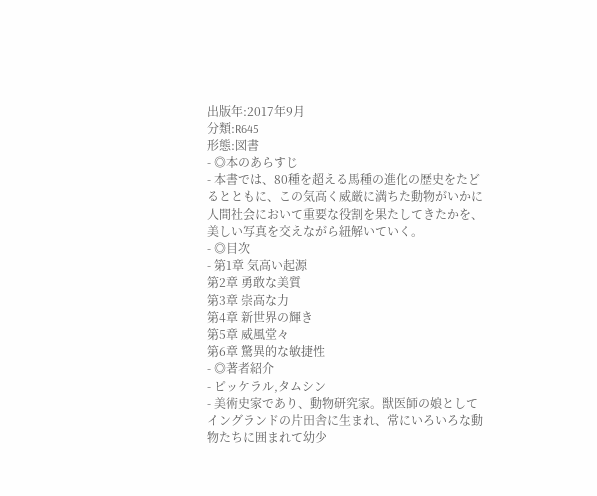出版年:2017年9月
分類:R645
形態:図書
- ◎本のあらすじ
- 本書では、80種を超える馬種の進化の歴史をたどるとともに、この気高く威厳に満ちた動物がいかに人間社会において重要な役割を果たしてきたかを、美しい写真を交えながら紐解いていく。
- ◎目次
- 第1章 気高い起源
第2章 勇敢な美質
第3章 崇高な力
第4章 新世界の輝き
第5章 威風堂々
第6章 驚異的な敏捷性
- ◎著者紹介
- ピッケラル,タムシン
- 美術史家であり、動物研究家。獣医師の娘としてイングランドの片田舎に生まれ、常にいろいろな動物たちに囲まれて幼少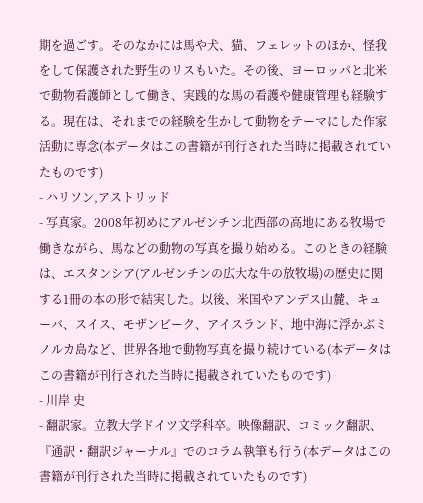期を過ごす。そのなかには馬や犬、猫、フェレットのほか、怪我をして保護された野生のリスもいた。その後、ヨーロッパと北米で動物看護師として働き、実践的な馬の看護や健康管理も経験する。現在は、それまでの経験を生かして動物をテーマにした作家活動に専念(本データはこの書籍が刊行された当時に掲載されていたものです)
- ハリソン,アストリッド
- 写真家。2008年初めにアルゼンチン北西部の高地にある牧場で働きながら、馬などの動物の写真を撮り始める。このときの経験は、エスタンシア(アルゼンチンの広大な牛の放牧場)の歴史に関する1冊の本の形で結実した。以後、米国やアンデス山麓、キューバ、スイス、モザンビーク、アイスランド、地中海に浮かぶミノルカ島など、世界各地で動物写真を撮り続けている(本データはこの書籍が刊行された当時に掲載されていたものです)
- 川岸 史
- 翻訳家。立教大学ドイツ文学科卒。映像翻訳、コミック翻訳、『通訳・翻訳ジャーナル』でのコラム執筆も行う(本データはこの書籍が刊行された当時に掲載されていたものです)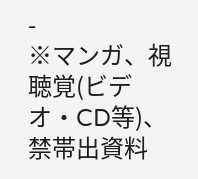-
※マンガ、視聴覚(ビデオ・CD等)、禁帯出資料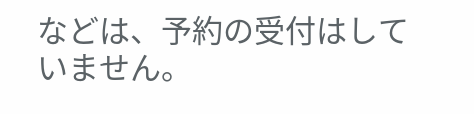などは、予約の受付はしていません。